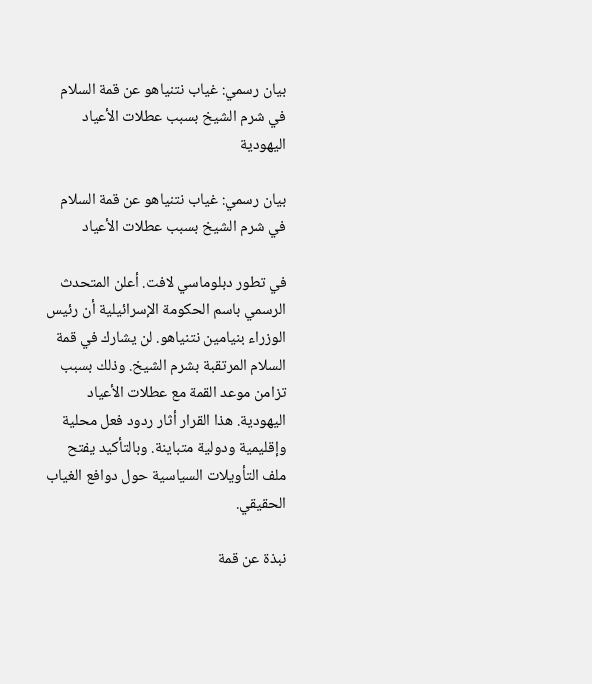بيان رسمي: غياب نتنياهو عن قمة السلام في شرم الشيخ بسبب عطلات الأعياد اليهودية

بيان رسمي: غياب نتنياهو عن قمة السلام في شرم الشيخ بسبب عطلات الأعياد

في تطور دبلوماسي لافت. أعلن المتحدث الرسمي باسم الحكومة الإسرائيلية أن رئيس الوزراء بنيامين نتنياهو. لن يشارك في قمة السلام المرتقبة بشرم الشيخ. وذلك بسبب تزامن موعد القمة مع عطلات الأعياد اليهودية. هذا القرار أثار ردود فعل محلية وإقليمية ودولية متباينة. وبالتأكيد يفتح ملف التأويلات السياسية حول دوافع الغياب الحقيقي.

نبذة عن قمة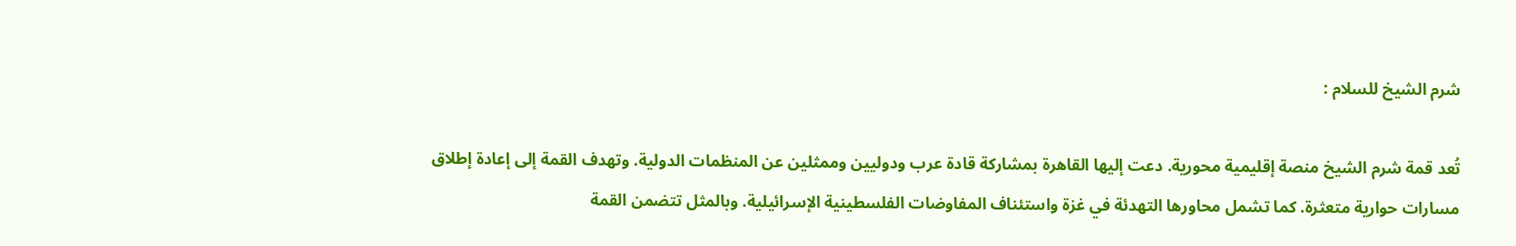شرم الشيخ للسلام :

تُعد قمة شرم الشيخ منصة إقليمية محورية. دعت إليها القاهرة بمشاركة قادة عرب ودوليين وممثلين عن المنظمات الدولية. وتهدف القمة إلى إعادة إطلاق مسارات حوارية متعثرة. كما تشمل محاورها التهدئة في غزة واستئناف المفاوضات الفلسطينية الإسرائيلية. وبالمثل تتضمن القمة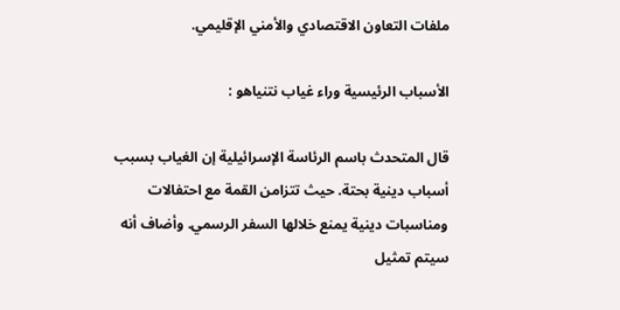ملفات التعاون الاقتصادي والأمني الإقليمي.

الأسباب الرئيسية وراء غياب نتنياهو :

قال المتحدث باسم الرئاسة الإسرائيلية إن الغياب بسبب أسباب دينية بحتة. حيث تتزامن القمة مع احتفالات ومناسبات دينية يمنع خلالها السفر الرسمي. وأضاف أنه سيتم تمثيل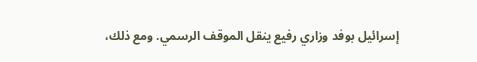إسرائيل بوفد وزاري رفيع ينقل الموقف الرسمي. ومع ذلك،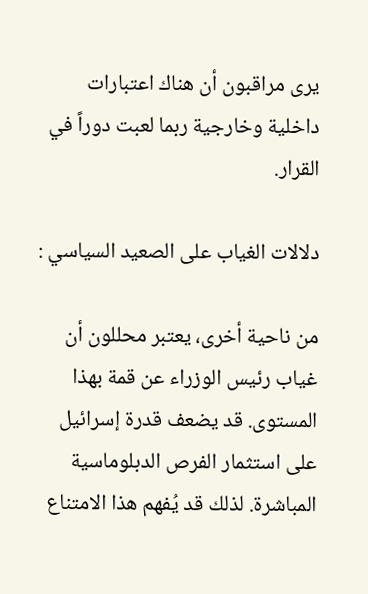يرى مراقبون أن هناك اعتبارات داخلية وخارجية ربما لعبت دوراً في القرار.

دلالات الغياب على الصعيد السياسي :

من ناحية أخرى، يعتبر محللون أن غياب رئيس الوزراء عن قمة بهذا المستوى. قد يضعف قدرة إسرائيل على استثمار الفرص الدبلوماسية المباشرة. لذلك قد يُفهم هذا الامتناع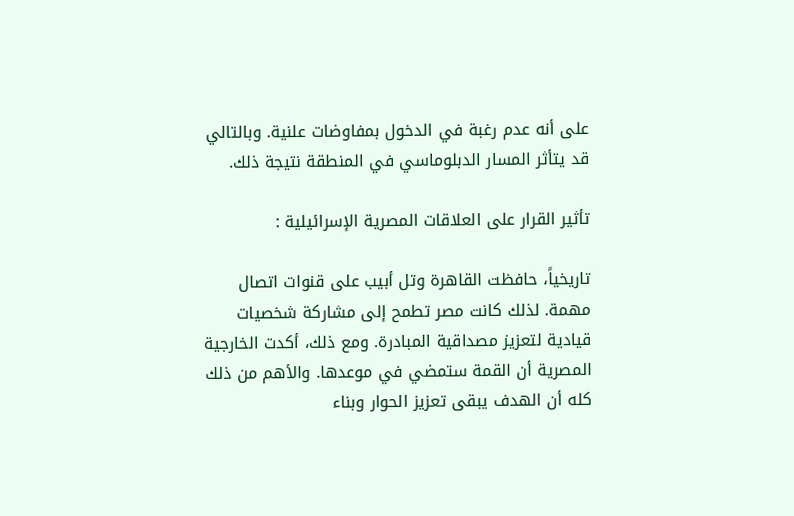على أنه عدم رغبة في الدخول بمفاوضات علنية. وبالتالي قد يتأثر المسار الدبلوماسي في المنطقة نتيجة ذلك.

تأثير القرار على العلاقات المصرية الإسرائيلية :

تاريخياً، حافظت القاهرة وتل أبيب على قنوات اتصال مهمة. لذلك كانت مصر تطمح إلى مشاركة شخصيات قيادية لتعزيز مصداقية المبادرة. ومع ذلك، أكدت الخارجية المصرية أن القمة ستمضي في موعدها. والأهم من ذلك كله أن الهدف يبقى تعزيز الحوار وبناء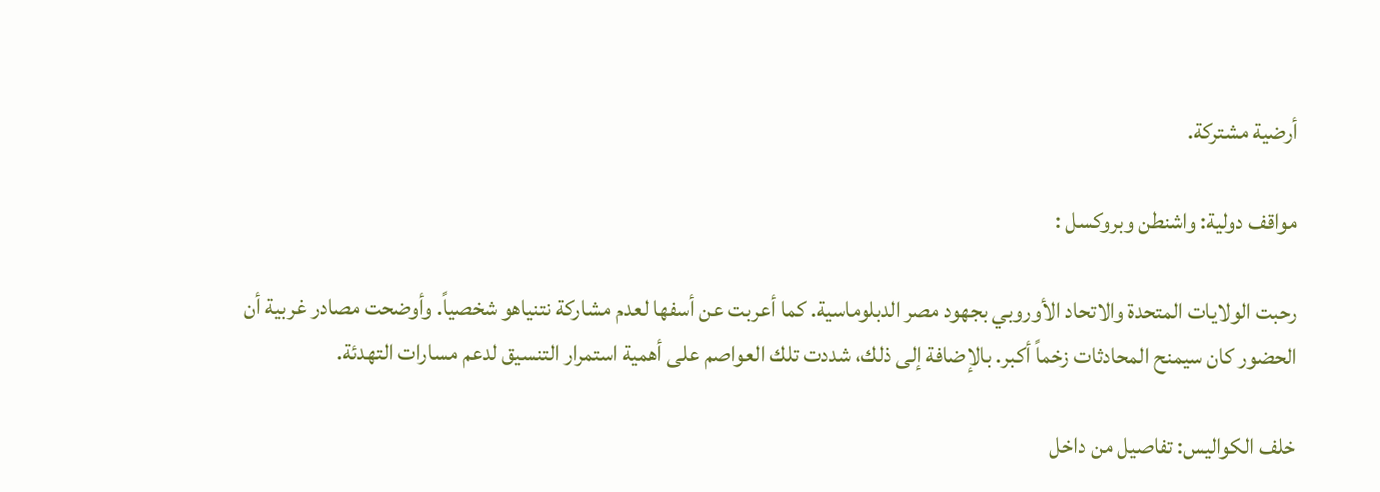أرضية مشتركة.

مواقف دولية: واشنطن وبروكسل :

رحبت الولايات المتحدة والاتحاد الأوروبي بجهود مصر الدبلوماسية. كما أعربت عن أسفها لعدم مشاركة نتنياهو شخصياً. وأوضحت مصادر غربية أن الحضور كان سيمنح المحادثات زخماً أكبر. بالإضافة إلى ذلك، شددت تلك العواصم على أهمية استمرار التنسيق لدعم مسارات التهدئة.

خلف الكواليس: تفاصيل من داخل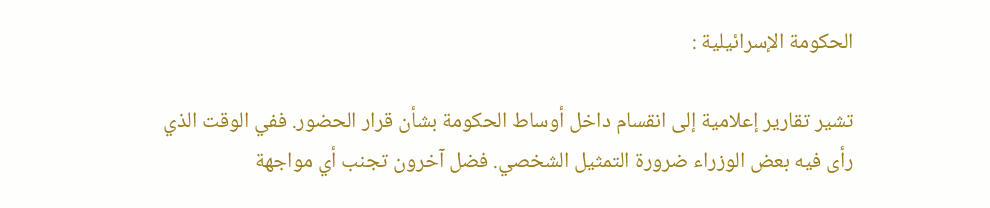الحكومة الإسرائيلية :

تشير تقارير إعلامية إلى انقسام داخل أوساط الحكومة بشأن قرار الحضور. ففي الوقت الذي رأى فيه بعض الوزراء ضرورة التمثيل الشخصي. فضل آخرون تجنب أي مواجهة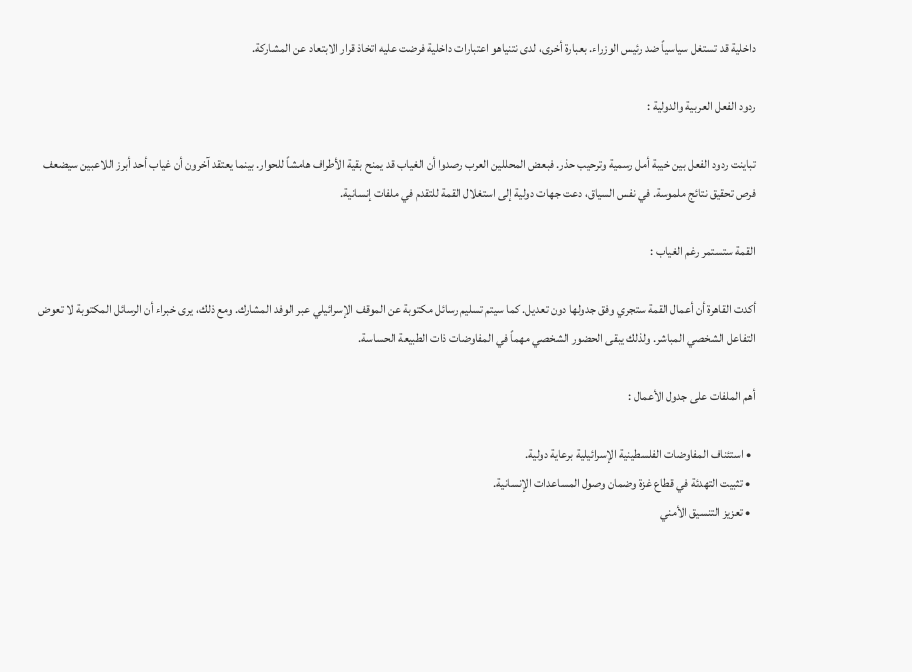داخلية قد تستغل سياسياً ضد رئيس الوزراء. بعبارة أخرى، لدى نتنياهو اعتبارات داخلية فرضت عليه اتخاذ قرار الابتعاد عن المشاركة.

ردود الفعل العربية والدولية :

تباينت ردود الفعل بين خيبة أمل رسمية وترحيب حذر. فبعض المحللين العرب رصدوا أن الغياب قد يمنح بقية الأطراف هامشاً للحوار. بينما يعتقد آخرون أن غياب أحد أبرز اللاعبين سيضعف فرص تحقيق نتائج ملموسة. في نفس السياق، دعت جهات دولية إلى استغلال القمة للتقدم في ملفات إنسانية.

القمة ستستمر رغم الغياب :

أكدت القاهرة أن أعمال القمة ستجري وفق جدولها دون تعديل. كما سيتم تسليم رسائل مكتوبة عن الموقف الإسرائيلي عبر الوفد المشارك. ومع ذلك، يرى خبراء أن الرسائل المكتوبة لا تعوض التفاعل الشخصي المباشر. ولذلك يبقى الحضور الشخصي مهماً في المفاوضات ذات الطبيعة الحساسة.

أهم الملفات على جدول الأعمال :

  • استئناف المفاوضات الفلسطينية الإسرائيلية برعاية دولية.
  • تثبيت التهدئة في قطاع غزة وضمان وصول المساعدات الإنسانية.
  • تعزيز التنسيق الأمني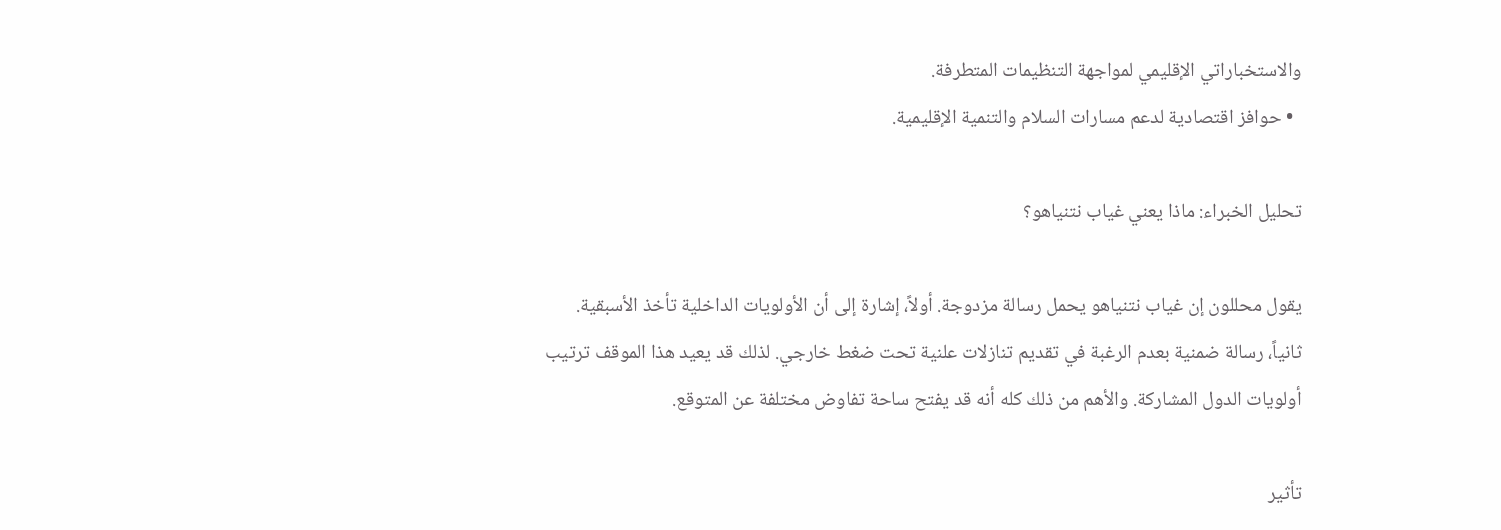والاستخباراتي الإقليمي لمواجهة التنظيمات المتطرفة.
  • حوافز اقتصادية لدعم مسارات السلام والتنمية الإقليمية.

تحليل الخبراء: ماذا يعني غياب نتنياهو؟

يقول محللون إن غياب نتنياهو يحمل رسالة مزدوجة. أولاً، إشارة إلى أن الأولويات الداخلية تأخذ الأسبقية. ثانياً، رسالة ضمنية بعدم الرغبة في تقديم تنازلات علنية تحت ضغط خارجي. لذلك قد يعيد هذا الموقف ترتيب أولويات الدول المشاركة. والأهم من ذلك كله أنه قد يفتح ساحة تفاوض مختلفة عن المتوقع.

تأثير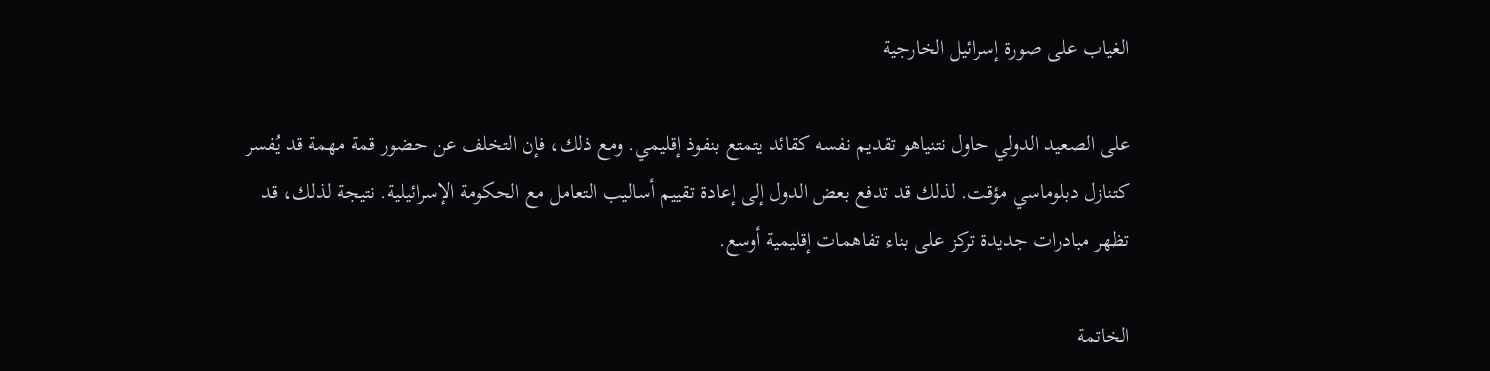الغياب على صورة إسرائيل الخارجية

على الصعيد الدولي حاول نتنياهو تقديم نفسه كقائد يتمتع بنفوذ إقليمي. ومع ذلك، فإن التخلف عن حضور قمة مهمة قد يُفسر كتنازل دبلوماسي مؤقت. لذلك قد تدفع بعض الدول إلى إعادة تقييم أساليب التعامل مع الحكومة الإسرائيلية. نتيجة لذلك، قد تظهر مبادرات جديدة تركز على بناء تفاهمات إقليمية أوسع.

الخاتمة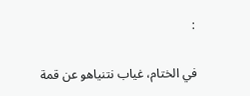:

في الختام، غياب نتنياهو عن قمة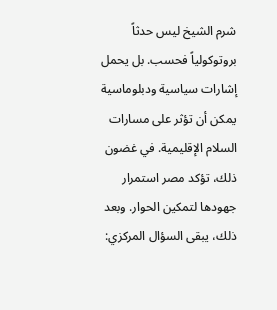شرم الشيخ ليس حدثاً بروتوكولياً فحسب. بل يحمل إشارات سياسية ودبلوماسية يمكن أن تؤثر على مسارات السلام الإقليمية. في غضون ذلك، تؤكد مصر استمرار جهودها لتمكين الحوار. وبعد ذلك، يبقى السؤال المركزي: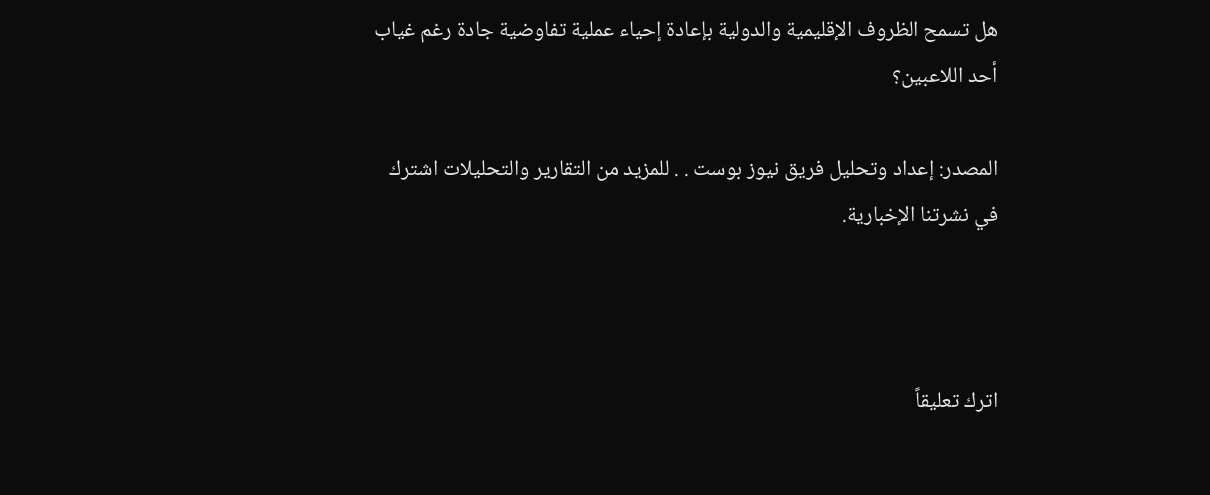هل تسمح الظروف الإقليمية والدولية بإعادة إحياء عملية تفاوضية جادة رغم غياب أحد اللاعبين؟

المصدر: إعداد وتحليل فريق نيوز بوست . . للمزيد من التقارير والتحليلات اشترك في نشرتنا الإخبارية.



اترك تعليقاً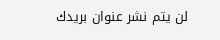لن يتم نشر عنوان بريدك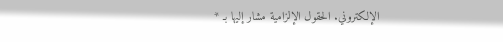الإلكتروني. الحقول الإلزامية مشار إليها بـ *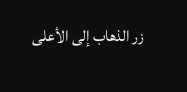زر الذهاب إلى الأعلى